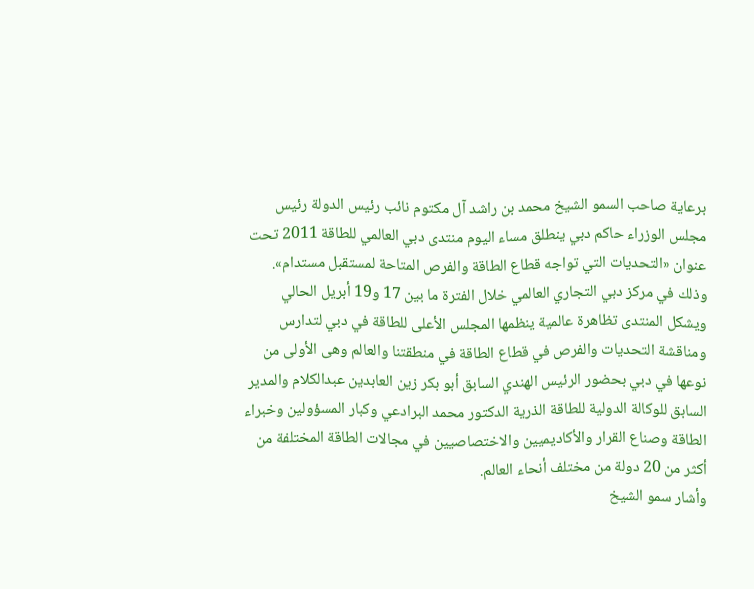برعاية صاحب السمو الشيخ محمد بن راشد آل مكتوم نائب رئيس الدولة رئيس مجلس الوزراء حاكم دبي ينطلق مساء اليوم منتدى دبي العالمي للطاقة 2011 تحت عنوان «التحديات التي تواجه قطاع الطاقة والفرص المتاحة لمستقبل مستدام».
وذلك في مركز دبي التجاري العالمي خلال الفترة ما بين 17 و19 أبريل الحالي ويشكل المنتدى تظاهرة عالمية ينظمها المجلس الأعلى للطاقة في دبي لتدارس ومناقشة التحديات والفرص في قطاع الطاقة في منطقتنا والعالم وهى الأولى من نوعها في دبي بحضور الرئيس الهندي السابق أبو بكر زين العابدين عبدالكلام والمدير السابق للوكالة الدولية للطاقة الذرية الدكتور محمد البرادعي وكبار المسؤولين وخبراء الطاقة وصناع القرار والأكاديميين والاختصاصيين في مجالات الطاقة المختلفة من أكثر من 20 دولة من مختلف أنحاء العالم.
وأشار سمو الشيخ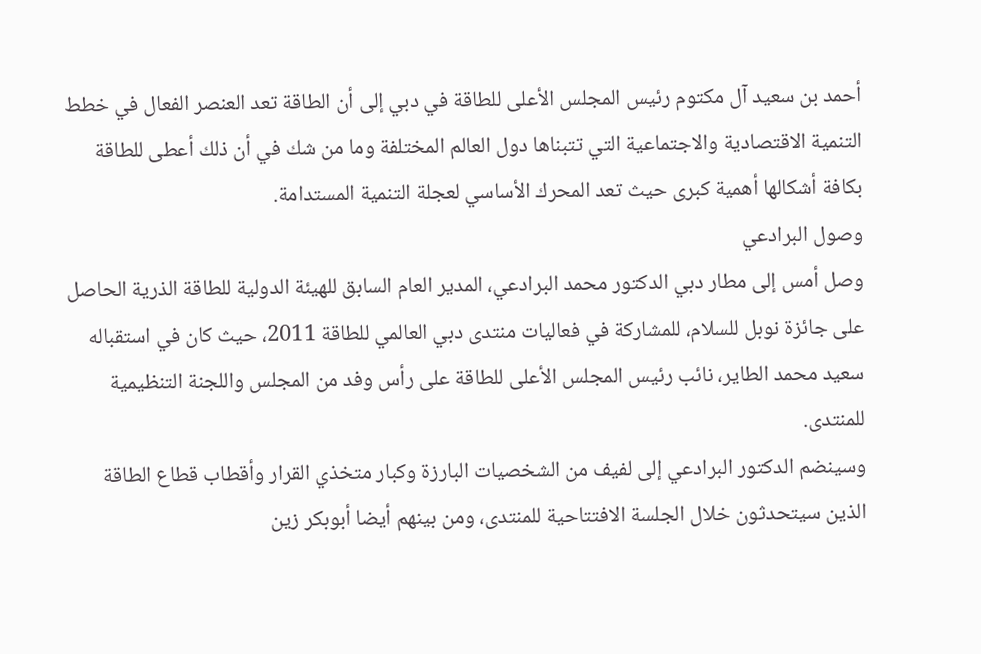أحمد بن سعيد آل مكتوم رئيس المجلس الأعلى للطاقة في دبي إلى أن الطاقة تعد العنصر الفعال في خطط التنمية الاقتصادية والاجتماعية التي تتبناها دول العالم المختلفة وما من شك في أن ذلك أعطى للطاقة بكافة أشكالها أهمية كبرى حيث تعد المحرك الأساسي لعجلة التنمية المستدامة.
وصول البرادعي
وصل أمس إلى مطار دبي الدكتور محمد البرادعي، المدير العام السابق للهيئة الدولية للطاقة الذرية الحاصل على جائزة نوبل للسلام، للمشاركة في فعاليات منتدى دبي العالمي للطاقة 2011، حيث كان في استقباله سعيد محمد الطاير، نائب رئيس المجلس الأعلى للطاقة على رأس وفد من المجلس واللجنة التنظيمية للمنتدى.
وسينضم الدكتور البرادعي إلى لفيف من الشخصيات البارزة وكبار متخذي القرار وأقطاب قطاع الطاقة الذين سيتحدثون خلال الجلسة الافتتاحية للمنتدى، ومن بينهم أيضا أبوبكر زين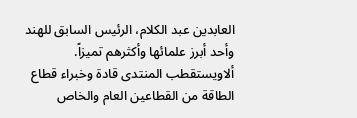العابدين عبد الكلام، الرئيس السابق للهند وأحد أبرز علمائها وأكثرهم تميزاً.
ألاويستقطب المنتدى قادة وخبراء قطاع الطاقة من القطاعين العام والخاص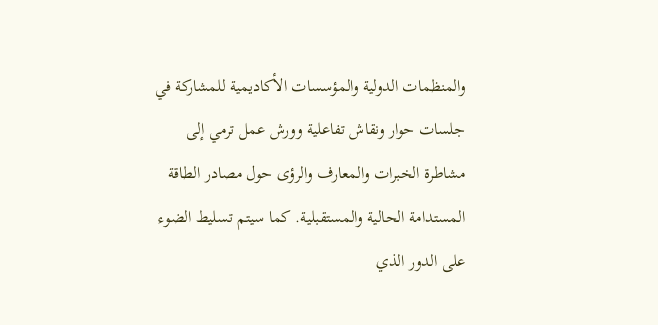والمنظمات الدولية والمؤسسات الأكاديمية للمشاركة في جلسات حوار ونقاش تفاعلية وورش عمل ترمي إلى مشاطرة الخبرات والمعارف والرؤى حول مصادر الطاقة المستدامة الحالية والمستقبلية. كما سيتم تسليط الضوء على الدور الذي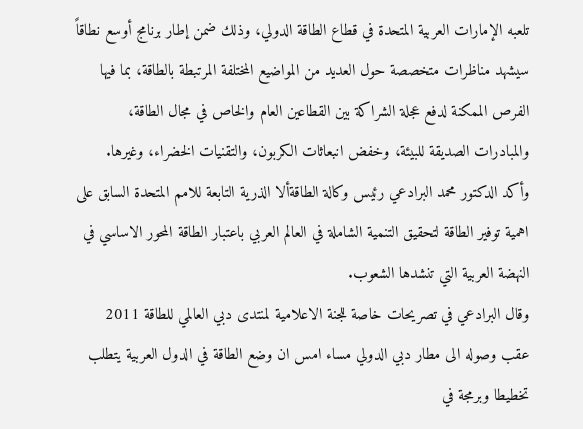تلعبه الإمارات العربية المتحدة في قطاع الطاقة الدولي، وذلك ضمن إطار برنامج أوسع نطاقاً سيشهد مناظرات متخصصة حول العديد من المواضيع المختلفة المرتبطة بالطاقة، بما فيها الفرص الممكنة لدفع عجلة الشراكة بين القطاعين العام والخاص في مجال الطاقة، والمبادرات الصديقة للبيئة، وخفض انبعاثات الكربون، والتقنيات الخضراء، وغيرها.
وأكد الدكتور محمد البرادعي رئيس وكالة الطاقةألا الذرية التابعة للامم المتحدة السابق على اهمية توفير الطاقة لتحقيق التنمية الشاملة في العالم العربي باعتبار الطاقة المحور الاساسي في النهضة العربية التي تنشدها الشعوب.
وقال البرادعي في تصريحات خاصة للجنة الاعلامية لمنتدى دبي العالمي للطاقة 2011 عقب وصوله الى مطار دبي الدولي مساء امس ان وضع الطاقة في الدول العربية يتطلب تخطيطا وبرمجة في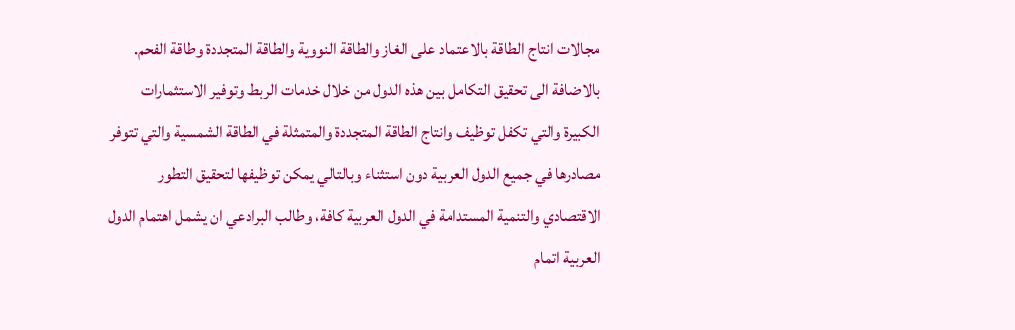مجالات انتاج الطاقة بالاعتماد على الغاز والطاقة النووية والطاقة المتجددة وطاقة الفحم.
بالاضافة الى تحقيق التكامل بين هذه الدول من خلال خدمات الربط وتوفير الاستثمارات الكبيرة والتي تكفل توظيف وانتاج الطاقة المتجددة والمتمثلة في الطاقة الشمسية والتي تتوفر مصادرها في جميع الدول العربية دون استثناء وبالتالي يمكن توظيفها لتحقيق التطور الاقتصادي والتنمية المستدامة في الدول العربية كافة، وطالب البرادعي ان يشمل اهتمام الدول العربية اتمام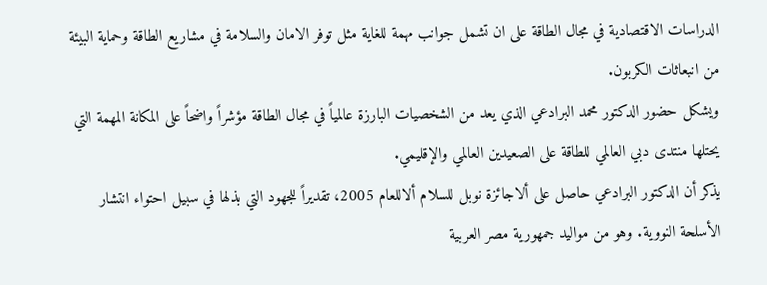الدراسات الاقتصادية في مجال الطاقة على ان تشمل جوانب مهمة للغاية مثل توفر الامان والسلامة في مشاريع الطاقة وحماية البيئة من انبعاثات الكربون.
ويشكل حضور الدكتور محمد البرادعي الذي يعد من الشخصيات البارزة عالمياً في مجال الطاقة مؤشراً واضحاً على المكانة المهمة التي يحتلها منتدى دبي العالمي للطاقة على الصعيدين العالمي والإقليمي.
يذكر أن الدكتور البرادعي حاصل على ألاجائزة نوبل للسلام ألاللعام 2005، تقديراً للجهود التي بذلها في سبيل احتواء انتشار الأسلحة النووية. وهو من مواليد جمهورية مصر العربية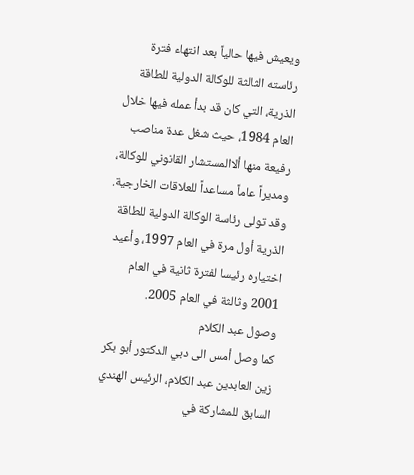ويعيش فيها حالياً بعد انتهاء فترة رئاسته الثالثة للوكالة الدولية للطاقة الذرية، التي كان قد بدأ عمله فيها خلال العام 1984، حيث شغل عدة مناصب رفيعة منها ألاالمستشار القانوني للوكالة، ومديراً عاماً مساعداً للعلاقات الخارجية. وقد تولى رئاسة الوكالة الدولية للطاقة الذرية أول مرة في العام 1997، وأعيد اختياره رئيسا لفترة ثانية في العام 2001 وثالثة في العام 2005.
وصول عبد الكلام
كما وصل أمس الى دبي الدكتور أبو بكر زين العابدين عبد الكلام، الرئيس الهندي السابق للمشاركة في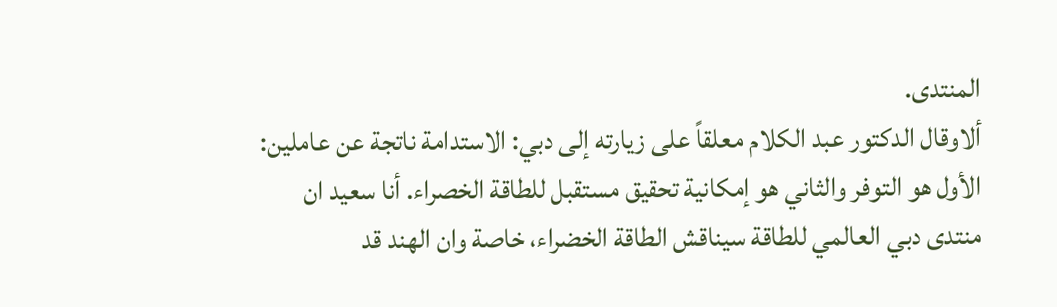المنتدى.
ألاوقال الدكتور عبد الكلام معلقاً على زيارته إلى دبي: الاستدامة ناتجة عن عاملين: الأول هو التوفر والثاني هو إمكانية تحقيق مستقبل للطاقة الخصراء. أنا سعيد ان منتدى دبي العالمي للطاقة سيناقش الطاقة الخضراء، خاصة وان الهند قد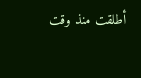أطلقت منذ وقت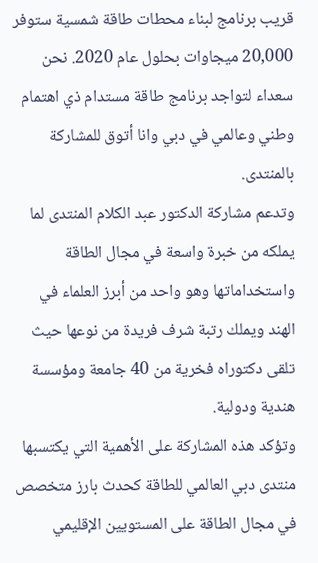قريب برنامج لبناء محطات طاقة شمسية ستوفر 20,000 ميجاوات بحلول عام 2020. نحن سعداء لتواجد برنامج طاقة مستدام ذي اهتمام وطني وعالمي في دبي وانا أتوق للمشاركة بالمنتدى.
وتدعم مشاركة الدكتور عبد الكلام المنتدى لما يملكه من خبرة واسعة في مجال الطاقة واستخداماتها وهو واحد من أبرز العلماء في الهند ويملك رتبة شرف فريدة من نوعها حيث تلقى دكتوراه فخرية من 40 جامعة ومؤسسة هندية ودولية.
وتؤكد هذه المشاركة على الأهمية التي يكتسبها منتدى دبي العالمي للطاقة كحدث بارز متخصص في مجال الطاقة على المستويين الإقليمي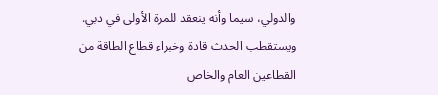والدولي، سيما وأنه ينعقد للمرة الأولى في دبي. ويستقطب الحدث قادة وخبراء قطاع الطاقة من القطاعين العام والخاص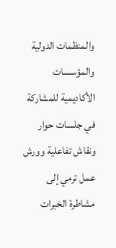والمنظمات الدولية والمؤسسات الأكاديمية للمشاركة في جلسات حوار ونقاش تفاعلية وورش عمل ترمي إلى مشاطرة الخبرات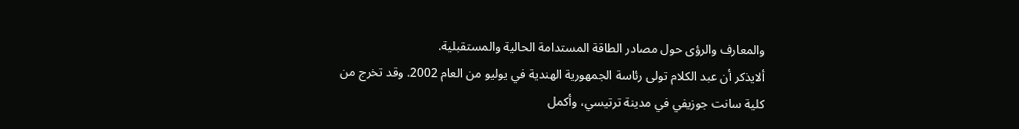والمعارف والرؤى حول مصادر الطاقة المستدامة الحالية والمستقبلية.
ألايذكر أن عبد الكلام تولى رئاسة الجمهورية الهندية في يوليو من العام 2002. وقد تخرج من كلية سانت جوزيفي في مدينة ترتيسي، وأكمل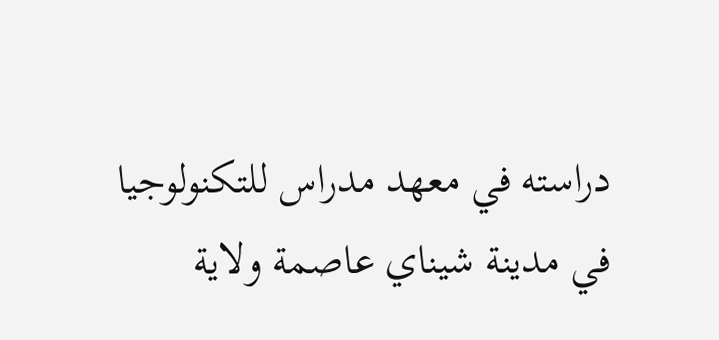دراسته في معهد مدراس للتكنولوجيا في مدينة شيناي عاصمة ولاية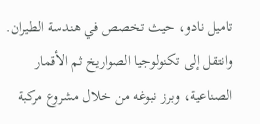تاميل نادو، حيث تخصص في هندسة الطيران. وانتقل إلى تكنولوجيا الصواريخ ثم الأقمار الصناعية، وبرز نبوغه من خلال مشروع مركبة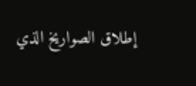إطلاق الصواريخ الذي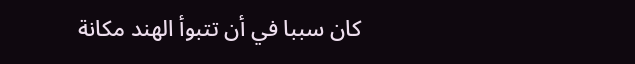كان سببا في أن تتبوأ الهند مكانة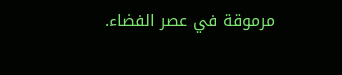مرموقة في عصر الفضاء.